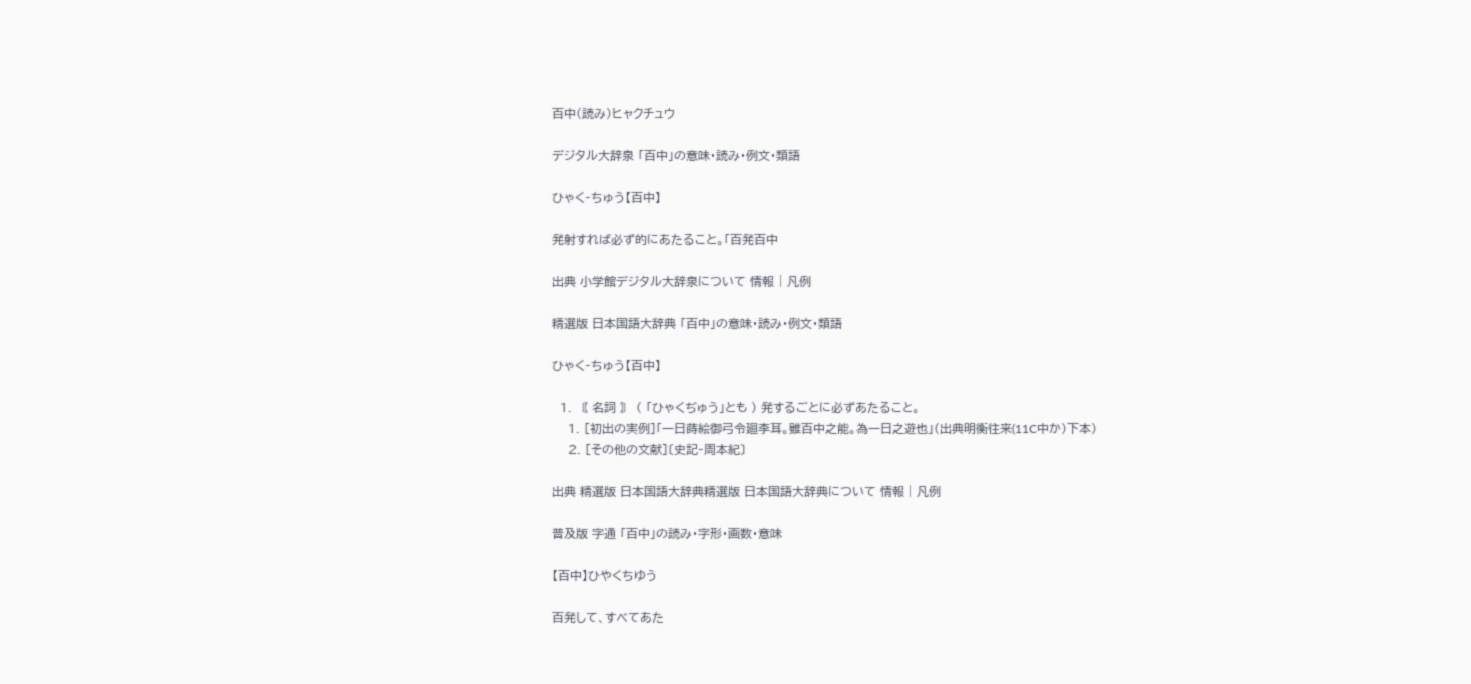百中(読み)ヒャクチュウ

デジタル大辞泉 「百中」の意味・読み・例文・類語

ひゃく‐ちゅう【百中】

発射すれば必ず的にあたること。「百発百中

出典 小学館デジタル大辞泉について 情報 | 凡例

精選版 日本国語大辞典 「百中」の意味・読み・例文・類語

ひゃく‐ちゅう【百中】

  1. 〘 名詞 〙 ( 「ひゃくぢゅう」とも ) 発するごとに必ずあたること。
    1. [初出の実例]「一日蒔絵御弓令廻李耳。雖百中之能。為一日之遊也」(出典明衡往来(11C中か)下本)
    2. [その他の文献]〔史記‐周本紀〕

出典 精選版 日本国語大辞典精選版 日本国語大辞典について 情報 | 凡例

普及版 字通 「百中」の読み・字形・画数・意味

【百中】ひやくちゆう

百発して、すべてあた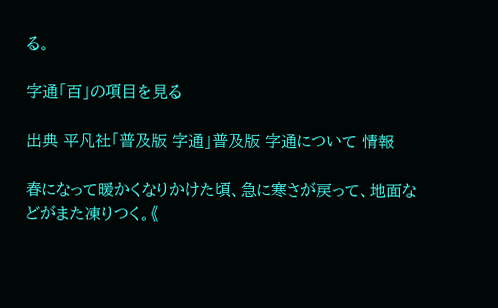る。

字通「百」の項目を見る

出典 平凡社「普及版 字通」普及版 字通について 情報

春になって暖かくなりかけた頃、急に寒さが戻って、地面などがまた凍りつく。《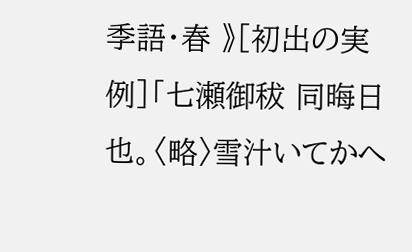季語・春 》[初出の実例]「七瀬御秡 同晦日也。〈略〉雪汁いてかへ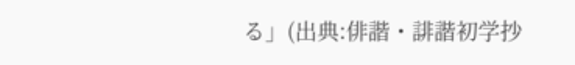る」(出典:俳諧・誹諧初学抄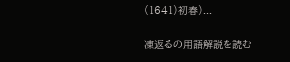(1641)初春)...

凍返るの用語解説を読む